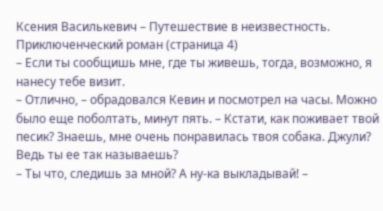Ксения Василькевич – Путешествие в неизвестность. Приключенческий роман (страница 4)
– Если ты сообщишь мне, где ты живешь, тогда, возможно, я нанесу тебе визит.
– Отлично, – обрадовался Кевин и посмотрел на часы. Можно было еще поболтать, минут пять. – Кстати, как поживает твой песик? Знаешь, мне очень понравилась твоя собака. Джули? Ведь ты ее так называешь?
– Ты что, следишь за мной? А ну-ка выкладывай! –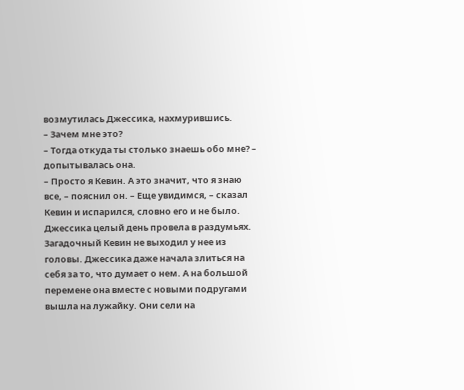возмутилась Джессика, нахмурившись.
– Зачем мне это?
– Тогда откуда ты столько знаешь обо мне? – допытывалась она.
– Просто я Кевин. А это значит, что я знаю все, – пояснил он. – Еще увидимся, – сказал Кевин и испарился, словно его и не было.
Джессика целый день провела в раздумьях. Загадочный Кевин не выходил у нее из головы. Джессика даже начала злиться на себя за то, что думает о нем. А на большой перемене она вместе с новыми подругами вышла на лужайку. Они сели на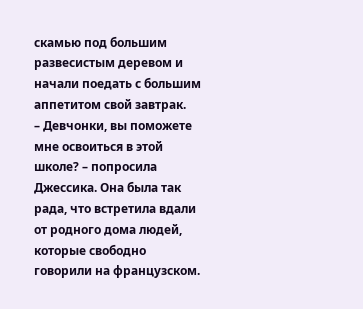скамью под большим развесистым деревом и начали поедать с большим аппетитом свой завтрак.
– Девчонки, вы поможете мне освоиться в этой школе? – попросила Джессика. Она была так рада, что встретила вдали от родного дома людей, которые свободно говорили на французском.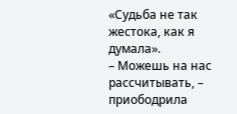«Судьба не так жестока, как я думала».
– Можешь на нас рассчитывать, – приободрила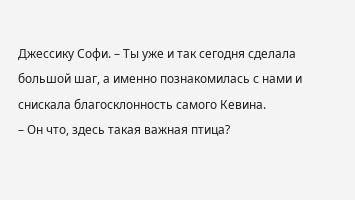Джессику Софи. – Ты уже и так сегодня сделала большой шаг, а именно познакомилась с нами и снискала благосклонность самого Кевина.
– Он что, здесь такая важная птица?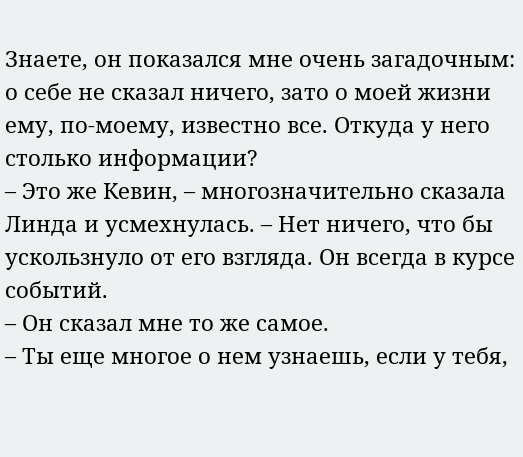Знаете, он показался мне очень загадочным: о себе не сказал ничего, зато о моей жизни ему, по-моему, известно все. Откуда у него столько информации?
– Это же Кевин, – многозначительно сказала Линда и усмехнулась. – Нет ничего, что бы ускользнуло от его взгляда. Он всегда в курсе событий.
– Он сказал мне то же самое.
– Ты еще многое о нем узнаешь, если у тебя,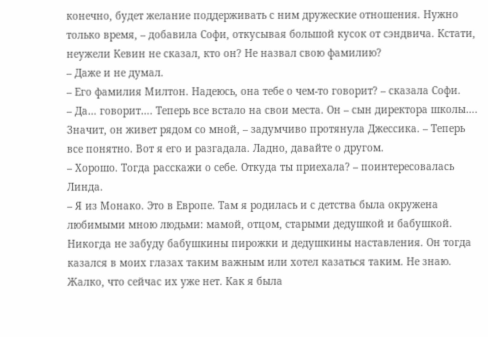конечно, будет желание поддерживать с ним дружеские отношения. Нужно только время, – добавила Софи, откусывая большой кусок от сэндвича. Кстати, неужели Кевин не сказал, кто он? Не назвал свою фамилию?
– Даже и не думал.
– Его фамилия Милтон. Надеюсь, она тебе о чем-то говорит? – сказала Софи.
– Да… говорит…. Теперь все встало на свои места. Он – сын директора школы…. Значит, он живет рядом со мной, – задумчиво протянула Джессика. – Теперь все понятно. Вот я его и разгадала. Ладно, давайте о другом.
– Хорошо. Тогда расскажи о себе. Откуда ты приехала? – поинтересовалась Линда.
– Я из Монако. Это в Европе. Там я родилась и с детства была окружена любимыми мною людьми: мамой, отцом, старыми дедушкой и бабушкой. Никогда не забуду бабушкины пирожки и дедушкины наставления. Он тогда казался в моих глазах таким важным или хотел казаться таким. Не знаю. Жалко, что сейчас их уже нет. Как я была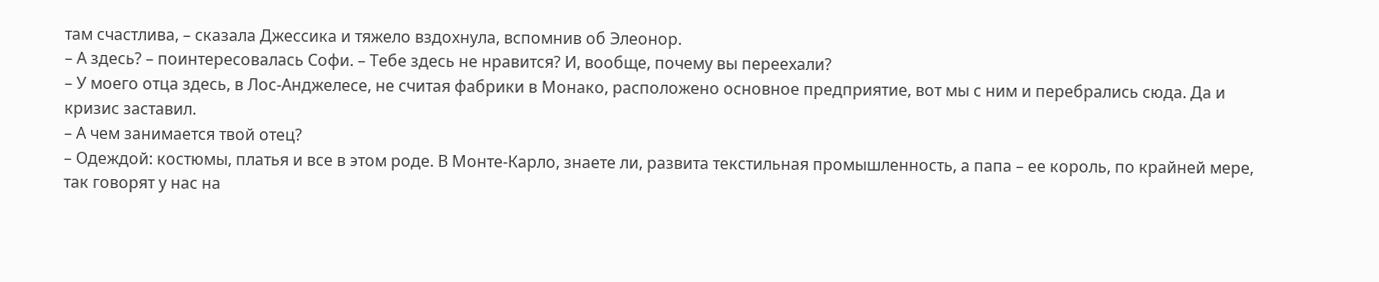там счастлива, – сказала Джессика и тяжело вздохнула, вспомнив об Элеонор.
– А здесь? – поинтересовалась Софи. – Тебе здесь не нравится? И, вообще, почему вы переехали?
– У моего отца здесь, в Лос-Анджелесе, не считая фабрики в Монако, расположено основное предприятие, вот мы с ним и перебрались сюда. Да и кризис заставил.
– А чем занимается твой отец?
– Одеждой: костюмы, платья и все в этом роде. В Монте-Карло, знаете ли, развита текстильная промышленность, а папа – ее король, по крайней мере, так говорят у нас на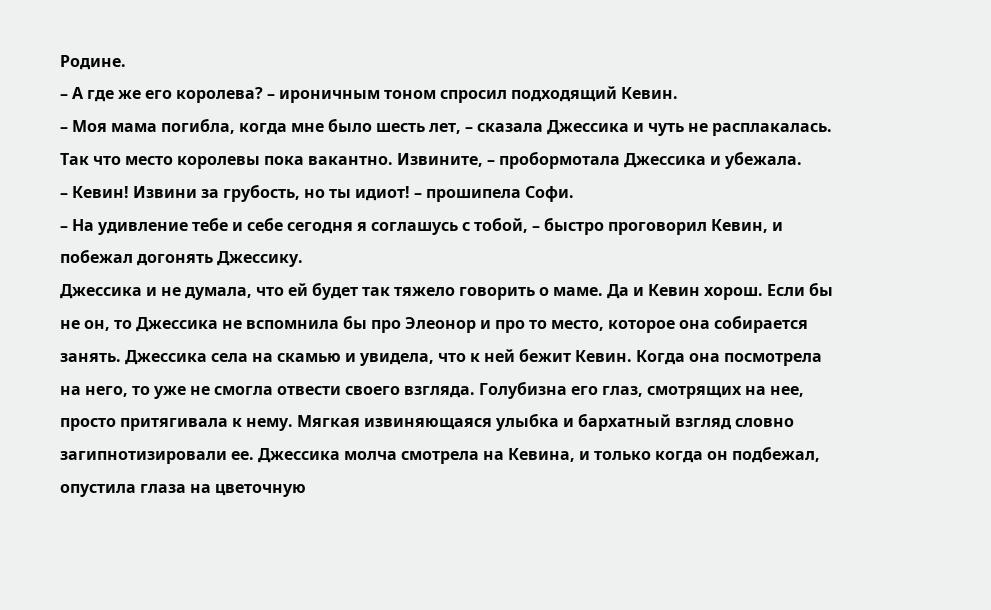Родине.
– А где же его королева? – ироничным тоном спросил подходящий Кевин.
– Моя мама погибла, когда мне было шесть лет, – сказала Джессика и чуть не расплакалась. Так что место королевы пока вакантно. Извините, – пробормотала Джессика и убежала.
– Кевин! Извини за грубость, но ты идиот! – прошипела Софи.
– На удивление тебе и себе сегодня я соглашусь с тобой, – быстро проговорил Кевин, и побежал догонять Джессику.
Джессика и не думала, что ей будет так тяжело говорить о маме. Да и Кевин хорош. Если бы не он, то Джессика не вспомнила бы про Элеонор и про то место, которое она собирается занять. Джессика села на скамью и увидела, что к ней бежит Кевин. Когда она посмотрела на него, то уже не смогла отвести своего взгляда. Голубизна его глаз, смотрящих на нее, просто притягивала к нему. Мягкая извиняющаяся улыбка и бархатный взгляд словно загипнотизировали ее. Джессика молча смотрела на Кевина, и только когда он подбежал, опустила глаза на цветочную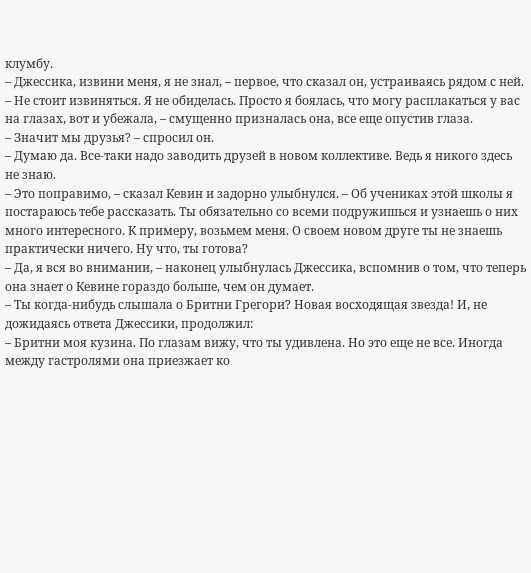клумбу.
– Джессика, извини меня, я не знал, – первое, что сказал он, устраиваясь рядом с ней.
– Не стоит извиняться. Я не обиделась. Просто я боялась, что могу расплакаться у вас на глазах, вот и убежала, – смущенно призналась она, все еще опустив глаза.
– Значит мы друзья? – спросил он.
– Думаю да. Все-таки надо заводить друзей в новом коллективе. Ведь я никого здесь не знаю.
– Это поправимо, – сказал Кевин и задорно улыбнулся. – Об учениках этой школы я постараюсь тебе рассказать. Ты обязательно со всеми подружишься и узнаешь о них много интересного. К примеру, возьмем меня. О своем новом друге ты не знаешь практически ничего. Ну что, ты готова?
– Да, я вся во внимании, – наконец улыбнулась Джессика, вспомнив о том, что теперь она знает о Кевине гораздо больше, чем он думает.
– Ты когда-нибудь слышала о Бритни Грегори? Новая восходящая звезда! И, не дожидаясь ответа Джессики, продолжил:
– Бритни моя кузина. По глазам вижу, что ты удивлена. Но это еще не все. Иногда между гастролями она приезжает ко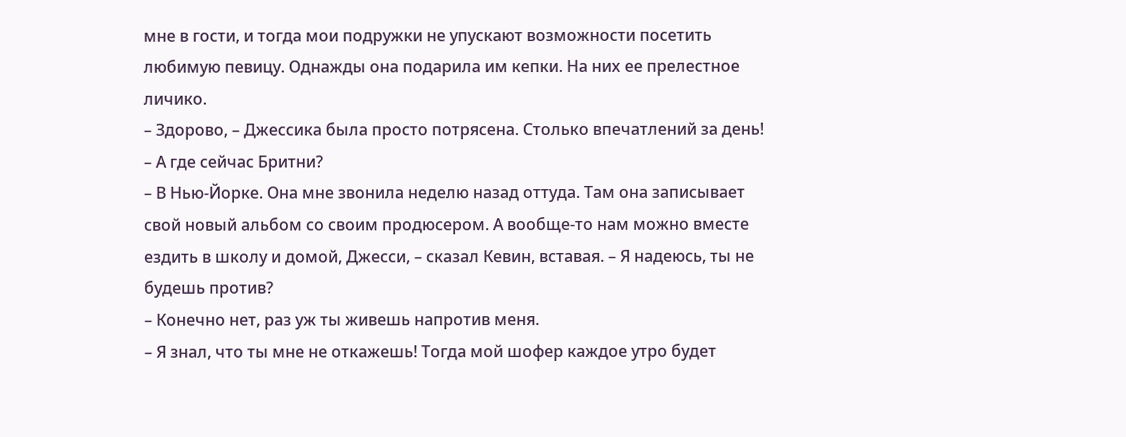мне в гости, и тогда мои подружки не упускают возможности посетить любимую певицу. Однажды она подарила им кепки. На них ее прелестное личико.
– Здорово, – Джессика была просто потрясена. Столько впечатлений за день! – А где сейчас Бритни?
– В Нью-Йорке. Она мне звонила неделю назад оттуда. Там она записывает свой новый альбом со своим продюсером. А вообще-то нам можно вместе ездить в школу и домой, Джесси, – сказал Кевин, вставая. – Я надеюсь, ты не будешь против?
– Конечно нет, раз уж ты живешь напротив меня.
– Я знал, что ты мне не откажешь! Тогда мой шофер каждое утро будет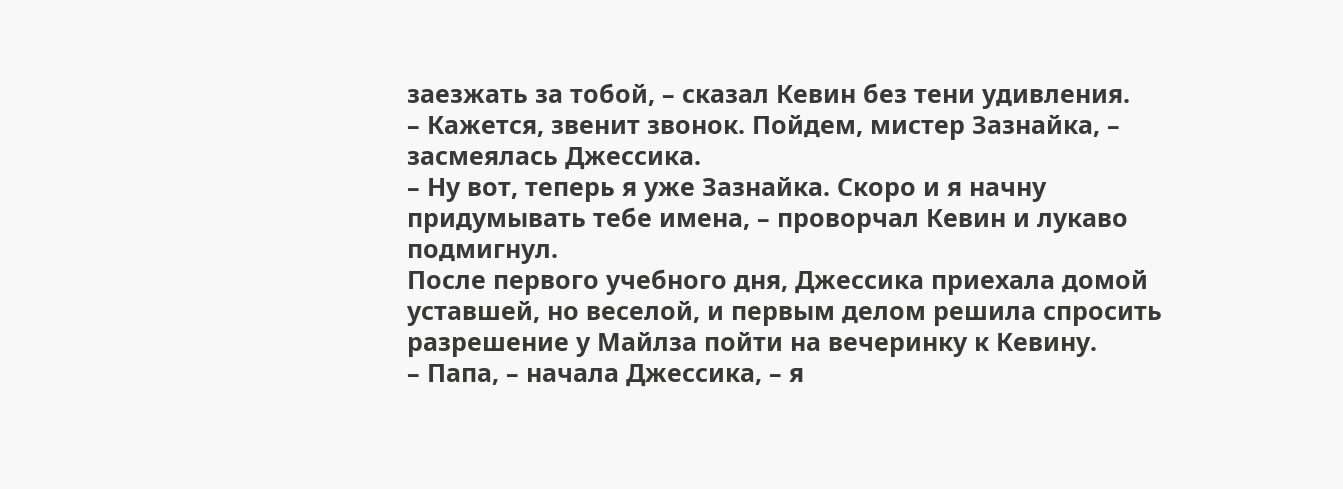заезжать за тобой, – сказал Кевин без тени удивления.
– Кажется, звенит звонок. Пойдем, мистер Зазнайка, – засмеялась Джессика.
– Ну вот, теперь я уже Зазнайка. Скоро и я начну придумывать тебе имена, – проворчал Кевин и лукаво подмигнул.
После первого учебного дня, Джессика приехала домой уставшей, но веселой, и первым делом решила спросить разрешение у Майлза пойти на вечеринку к Кевину.
– Папа, – начала Джессика, – я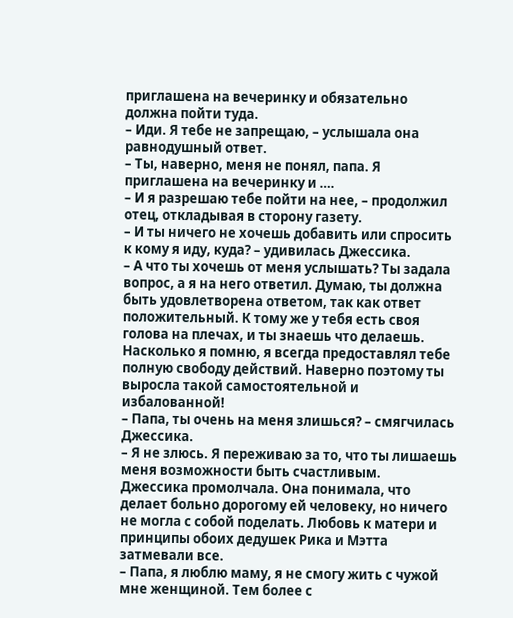приглашена на вечеринку и обязательно должна пойти туда.
– Иди. Я тебе не запрещаю, – услышала она равнодушный ответ.
– Ты, наверно, меня не понял, папа. Я приглашена на вечеринку и ….
– И я разрешаю тебе пойти на нее, – продолжил отец, откладывая в сторону газету.
– И ты ничего не хочешь добавить или спросить к кому я иду, куда? – удивилась Джессика.
– А что ты хочешь от меня услышать? Ты задала вопрос, а я на него ответил. Думаю, ты должна быть удовлетворена ответом, так как ответ положительный. К тому же у тебя есть своя голова на плечах, и ты знаешь что делаешь. Насколько я помню, я всегда предоставлял тебе полную свободу действий. Наверно поэтому ты выросла такой самостоятельной и избалованной!
– Папа, ты очень на меня злишься? – смягчилась Джессика.
– Я не злюсь. Я переживаю за то, что ты лишаешь меня возможности быть счастливым.
Джессика промолчала. Она понимала, что делает больно дорогому ей человеку, но ничего не могла с собой поделать. Любовь к матери и принципы обоих дедушек Рика и Мэтта затмевали все.
– Папа, я люблю маму, я не смогу жить с чужой мне женщиной. Тем более с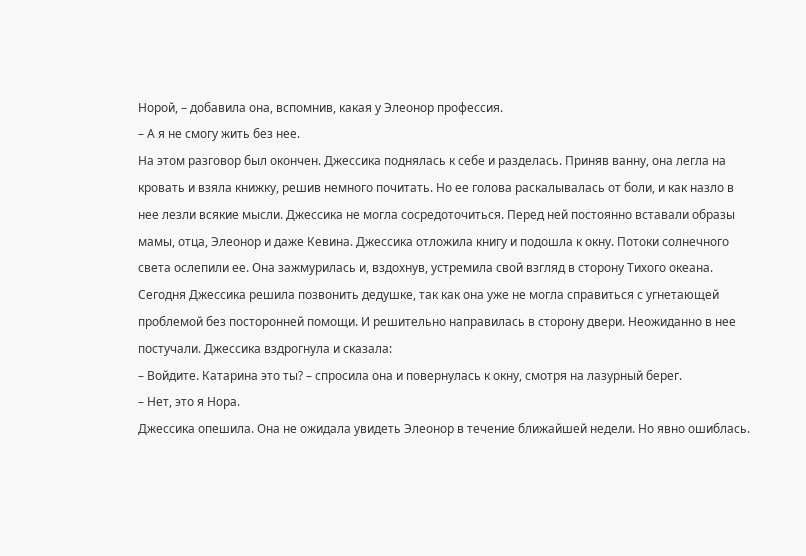Норой, – добавила она, вспомнив, какая у Элеонор профессия.
– А я не смогу жить без нее.
На этом разговор был окончен. Джессика поднялась к себе и разделась. Приняв ванну, она легла на кровать и взяла книжку, решив немного почитать. Но ее голова раскалывалась от боли, и как назло в нее лезли всякие мысли. Джессика не могла сосредоточиться. Перед ней постоянно вставали образы мамы, отца, Элеонор и даже Кевина. Джессика отложила книгу и подошла к окну. Потоки солнечного света ослепили ее. Она зажмурилась и, вздохнув, устремила свой взгляд в сторону Тихого океана. Сегодня Джессика решила позвонить дедушке, так как она уже не могла справиться с угнетающей проблемой без посторонней помощи. И решительно направилась в сторону двери. Неожиданно в нее постучали. Джессика вздрогнула и сказала:
– Войдите. Катарина это ты? – спросила она и повернулась к окну, смотря на лазурный берег.
– Нет, это я Нора.
Джессика опешила. Она не ожидала увидеть Элеонор в течение ближайшей недели. Но явно ошиблась.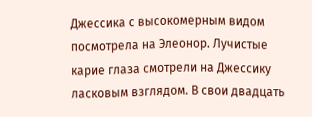Джессика с высокомерным видом посмотрела на Элеонор. Лучистые карие глаза смотрели на Джессику ласковым взглядом. В свои двадцать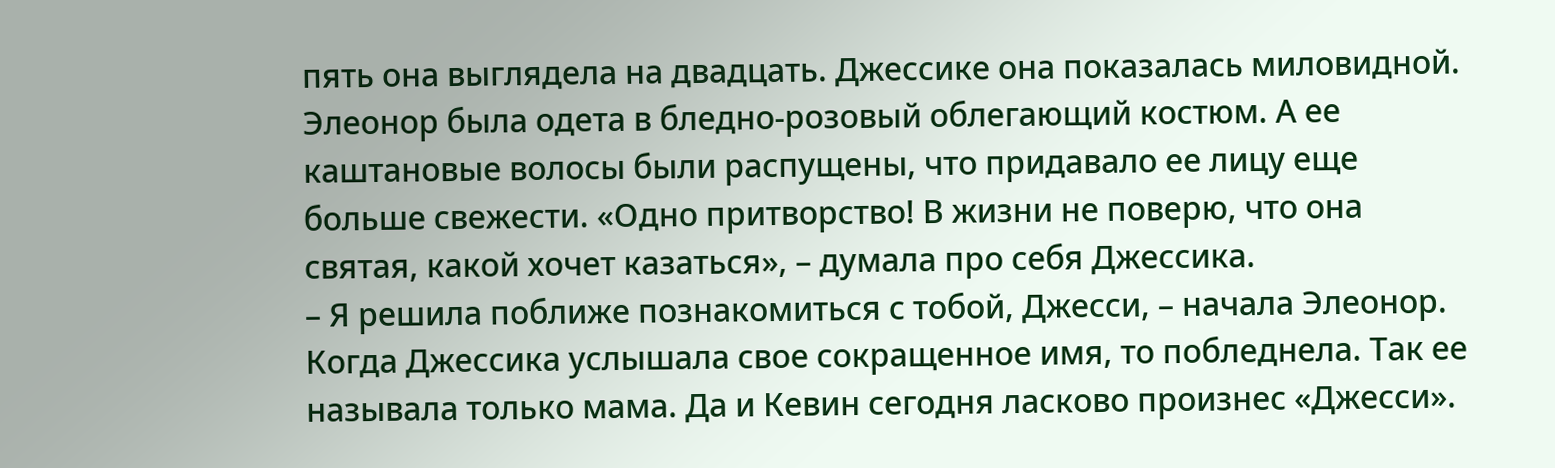пять она выглядела на двадцать. Джессике она показалась миловидной. Элеонор была одета в бледно-розовый облегающий костюм. А ее каштановые волосы были распущены, что придавало ее лицу еще больше свежести. «Одно притворство! В жизни не поверю, что она святая, какой хочет казаться», – думала про себя Джессика.
– Я решила поближе познакомиться с тобой, Джесси, – начала Элеонор.
Когда Джессика услышала свое сокращенное имя, то побледнела. Так ее называла только мама. Да и Кевин сегодня ласково произнес «Джесси».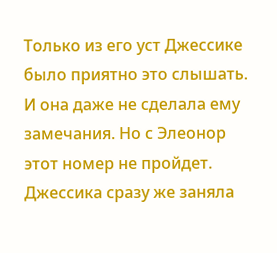Только из его уст Джессике было приятно это слышать. И она даже не сделала ему замечания. Но с Элеонор этот номер не пройдет. Джессика сразу же заняла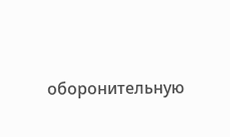оборонительную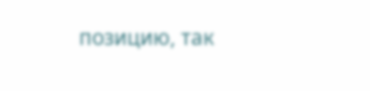позицию, так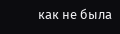как не была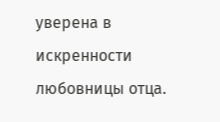уверена в искренности любовницы отца.